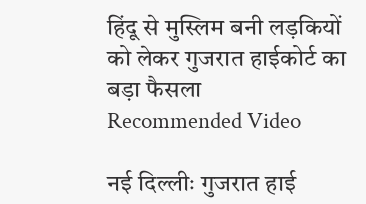हिंदू से मुस्लिम बनी लड़कियों को लेकर गुजरात हाईकोर्ट का बड़ा फैसला
Recommended Video

नई दिल्लीः गुजरात हाई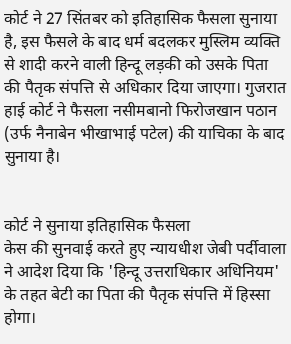कोर्ट ने 27 सिंतबर को इतिहासिक फैसला सुनाया है, इस फैसले के बाद धर्म बदलकर मुस्लिम व्यक्ति से शादी करने वाली हिन्दू लड़की को उसके पिता की पैतृक संपत्ति से अधिकार दिया जाएगा। गुजरात हाई कोर्ट ने फैसला नसीमबानो फिरोजखान पठान (उर्फ नैनाबेन भीखाभाई पटेल) की याचिका के बाद सुनाया है।


कोर्ट ने सुनाया इतिहासिक फैसला
केस की सुनवाई करते हुए न्यायधीश जेबी पर्दीवाला ने आदेश दिया कि 'हिन्दू उत्तराधिकार अधिनियम' के तहत बेटी का पिता की पैतृक संपत्ति में हिस्सा होगा।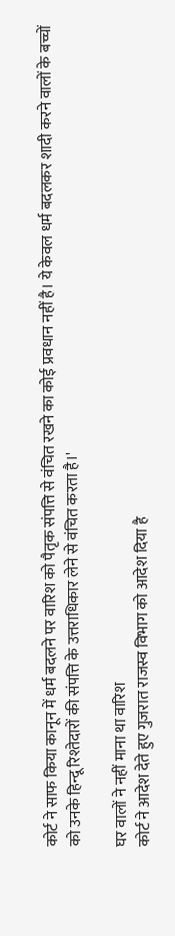कोर्ट ने साफ किया कानून में धर्म बदलने पर वारिश को पैतृक संपत्ति से वंचित रखने का कोई प्रवधान नहीं है। ये केवल धर्म बदलकर शादी करने वालों के बच्चों को उनके हिन्दू रिश्तेदारों की संपत्ति के उत्तराधिकार लेने से वंचित करता है।'

घर वालों ने नहीं माना था वारिश
कोर्ट ने आदेश देते हुए गुजरात राजस्व विभाग को आदेश दिया है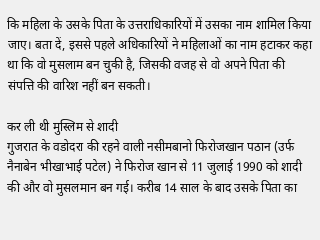कि महिला के उसके पिता के उत्तराधिकारियों में उसका नाम शामिल किया जाए। बता दें, इससे पहले अधिकारियों ने महिलाओं का नाम हटाकर कहा था कि वो मुसलाम बन चुकी है, जिसकी वजह से वो अपने पिता की संपत्ति की वारिश नहीं बन सकती।

कर ली थी मुस्लिम से शादी
गुजरात के वडोदरा की रहने वाली नसीमबानो फिरोजखान पठान (उर्फ नैनाबेन भीखाभाई पटेल) ने फिरोज खान से 11 जुलाई 1990 को शादी की और वो मुसलमान बन गई। करीब 14 साल के बाद उसके पिता का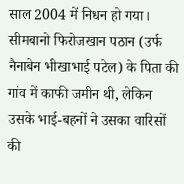साल 2004 में निधन हो गया। सीमबानो फिरोजखान पठान (उर्फ नैनाबेन भीखाभाई पटेल) के पिता की गांव में काफी जमीन थी, लेकिन उसके भाई-बहनों ने उसका वारिसों की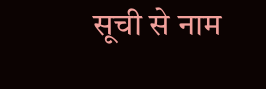सूची से नाम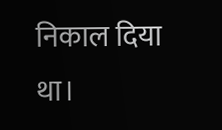निकाल दिया था।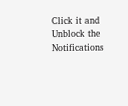Click it and Unblock the Notifications